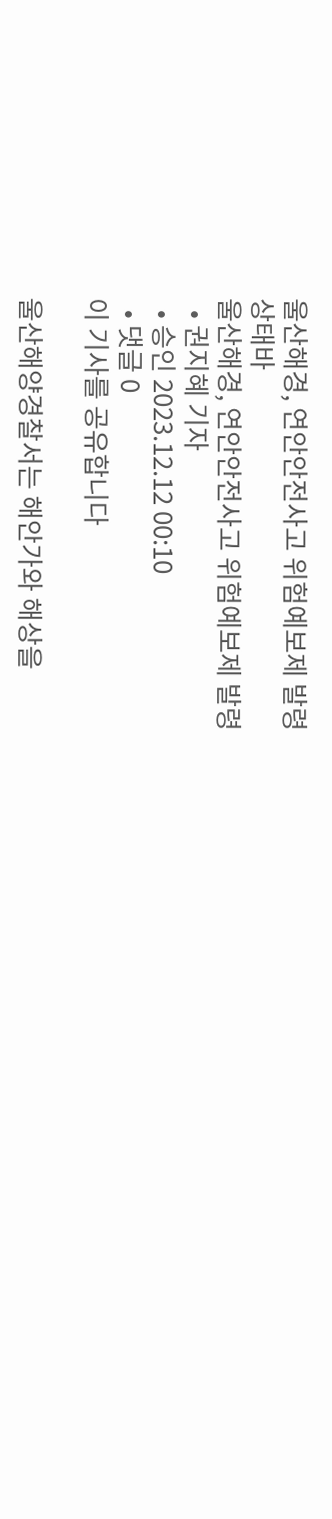울산해경, 연안안전사고 위험예보제 발령
상태바
울산해경, 연안안전사고 위험예보제 발령
  • 권지혜 기자
  • 승인 2023.12.12 00:10
  • 댓글 0
이 기사를 공유합니다

울산해양경찰서는 해안가와 해상을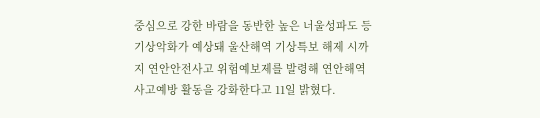중심으로 강한 바람을 동반한 높은 너울성파도 등 기상악화가 예상돼 울산해역 기상특보 해제 시까지 연안안전사고 위험예보제를 발령해 연안해역 사고예방 활동을 강화한다고 11일 밝혔다.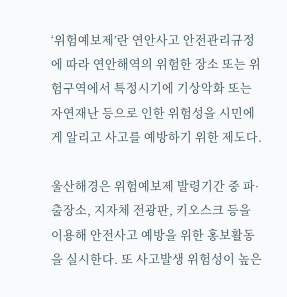‘위험예보제’란 연안사고 안전관리규정에 따라 연안해역의 위험한 장소 또는 위험구역에서 특정시기에 기상악화 또는 자연재난 등으로 인한 위험성을 시민에게 알리고 사고를 예방하기 위한 제도다.

울산해경은 위험예보제 발령기간 중 파·출장소, 지자체 전광판, 키오스크 등을 이용해 안전사고 예방을 위한 홍보활동을 실시한다. 또 사고발생 위험성이 높은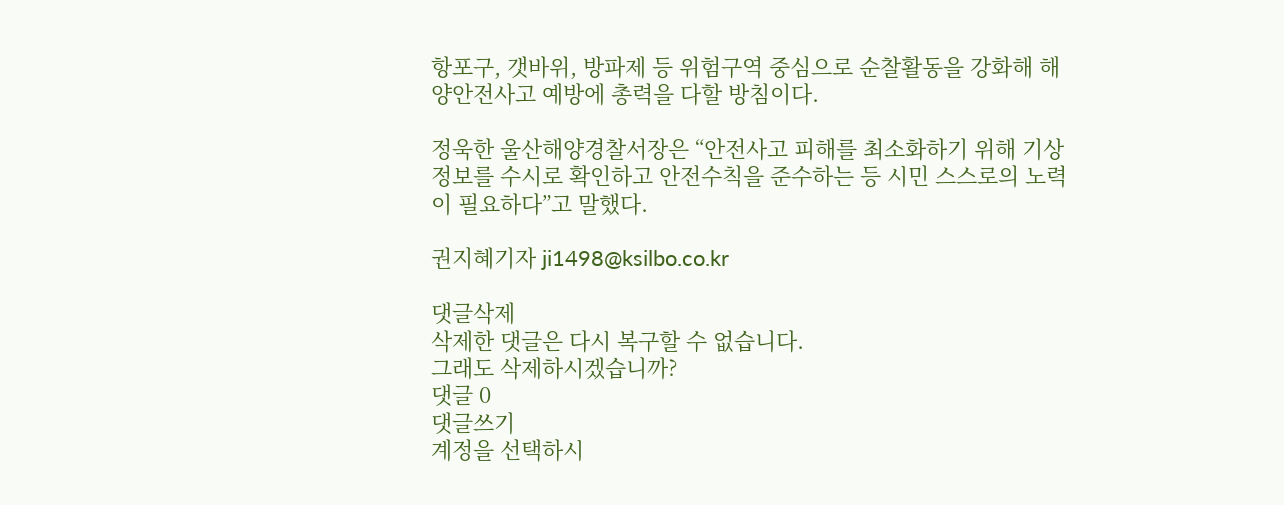항포구, 갯바위, 방파제 등 위험구역 중심으로 순찰활동을 강화해 해양안전사고 예방에 총력을 다할 방침이다.

정욱한 울산해양경찰서장은 “안전사고 피해를 최소화하기 위해 기상정보를 수시로 확인하고 안전수칙을 준수하는 등 시민 스스로의 노력이 필요하다”고 말했다.

권지혜기자 ji1498@ksilbo.co.kr

댓글삭제
삭제한 댓글은 다시 복구할 수 없습니다.
그래도 삭제하시겠습니까?
댓글 0
댓글쓰기
계정을 선택하시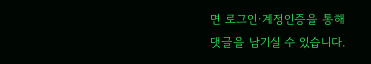면 로그인·계정인증을 통해
댓글을 남기실 수 있습니다.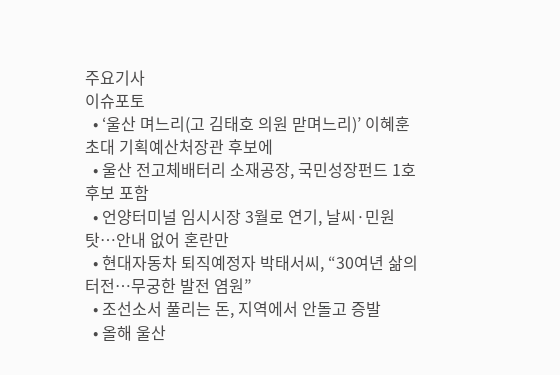주요기사
이슈포토
  • ‘울산 며느리(고 김태호 의원 맏며느리)’ 이혜훈 초대 기획예산처장관 후보에
  • 울산 전고체배터리 소재공장, 국민성장펀드 1호 후보 포함
  • 언양터미널 임시시장 3월로 연기, 날씨·민원 탓…안내 없어 혼란만
  • 현대자동차 퇴직예정자 박태서씨, “30여년 삶의 터전…무궁한 발전 염원”
  • 조선소서 풀리는 돈, 지역에서 안돌고 증발
  • 올해 울산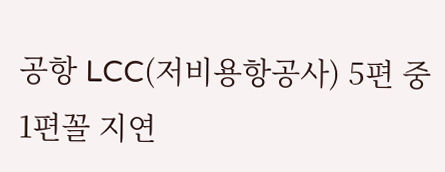공항 LCC(저비용항공사) 5편 중 1편꼴 지연